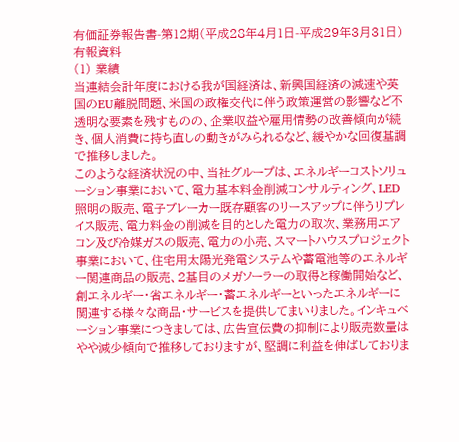有価証券報告書-第12期(平成28年4月1日-平成29年3月31日)
有報資料
(1) 業績
当連結会計年度における我が国経済は、新興国経済の減速や英国のEU離脱問題、米国の政権交代に伴う政策運営の影響など不透明な要素を残すものの、企業収益や雇用情勢の改善傾向が続き、個人消費に持ち直しの動きがみられるなど、緩やかな回復基調で推移しました。
このような経済状況の中、当社グループは、エネルギーコストソリューション事業において、電力基本料金削減コンサルティング、LED照明の販売、電子ブレーカー既存顧客のリースアップに伴うリプレイス販売、電力料金の削減を目的とした電力の取次、業務用エアコン及び冷媒ガスの販売、電力の小売、スマートハウスプロジェクト事業において、住宅用太陽光発電システムや蓄電池等のエネルギー関連商品の販売、2基目のメガソーラーの取得と稼働開始など、創エネルギー・省エネルギー・蓄エネルギーといったエネルギーに関連する様々な商品・サービスを提供してまいりました。インキュベーション事業につきましては、広告宣伝費の抑制により販売数量はやや減少傾向で推移しておりますが、堅調に利益を伸ばしておりま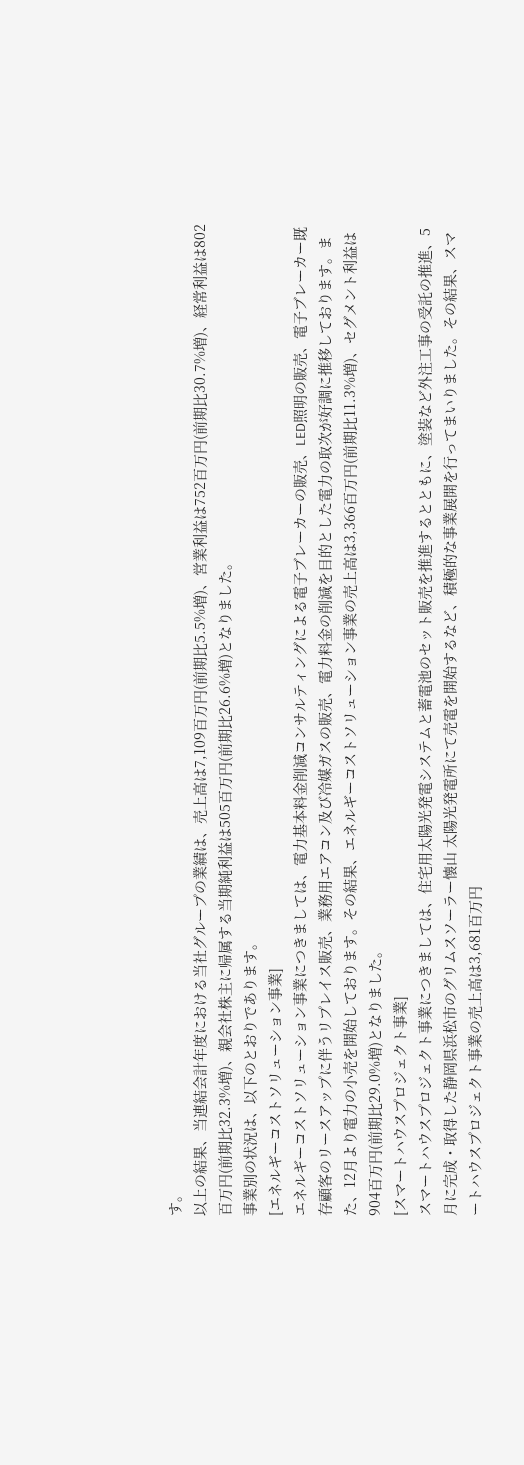す。
以上の結果、当連結会計年度における当社グループの業績は、売上高は7,109百万円(前期比5.5%増)、営業利益は752百万円(前期比30.7%増)、経常利益は802百万円(前期比32.3%増)、親会社株主に帰属する当期純利益は505百万円(前期比26.6%増)となりました。
事業別の状況は、以下のとおりであります。
[エネルギーコストソリューション事業]
エネルギーコストソリューション事業につきましては、電力基本料金削減コンサルティングによる電子ブレーカーの販売、LED照明の販売、電子ブレーカー既存顧客のリースアップに伴うリプレイス販売、業務用エアコン及び冷媒ガスの販売、電力料金の削減を目的とした電力の取次が好調に推移しております。また、12月より電力の小売を開始しております。その結果、エネルギーコストソリューション事業の売上高は3,366百万円(前期比11.3%増)、セグメント利益は904百万円(前期比29.0%増)となりました。
[スマートハウスプロジェクト事業]
スマートハウスプロジェクト事業につきましては、住宅用太陽光発電システムと蓄電池のセット販売を推進するとともに、塗装など外注工事の受託の推進、5月に完成・取得した静岡県浜松市のグリムスソーラー懐山 太陽光発電所にて売電を開始するなど、積極的な事業展開を行ってまいりました。その結果、スマートハウスプロジェクト事業の売上高は3,681百万円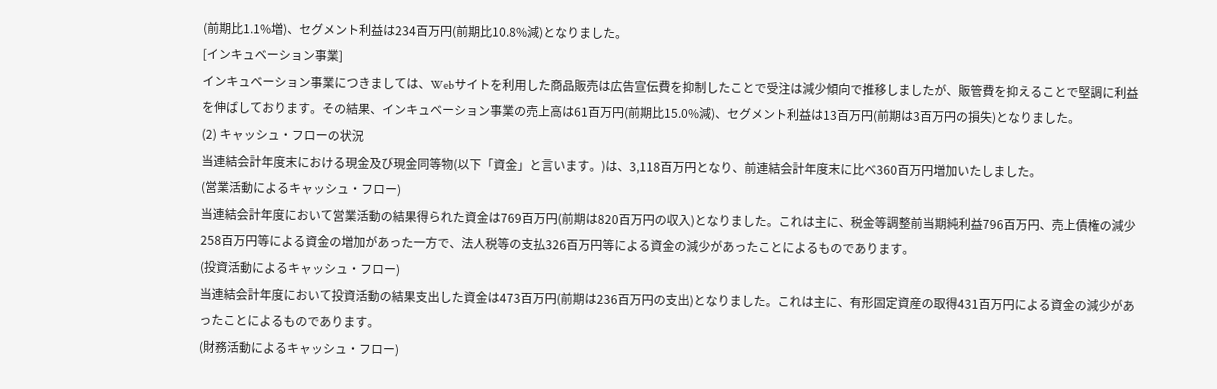(前期比1.1%増)、セグメント利益は234百万円(前期比10.8%減)となりました。
[インキュベーション事業]
インキュベーション事業につきましては、Webサイトを利用した商品販売は広告宣伝費を抑制したことで受注は減少傾向で推移しましたが、販管費を抑えることで堅調に利益を伸ばしております。その結果、インキュベーション事業の売上高は61百万円(前期比15.0%減)、セグメント利益は13百万円(前期は3百万円の損失)となりました。
(2) キャッシュ・フローの状況
当連結会計年度末における現金及び現金同等物(以下「資金」と言います。)は、3,118百万円となり、前連結会計年度末に比べ360百万円増加いたしました。
(営業活動によるキャッシュ・フロー)
当連結会計年度において営業活動の結果得られた資金は769百万円(前期は820百万円の収入)となりました。これは主に、税金等調整前当期純利益796百万円、売上債権の減少258百万円等による資金の増加があった一方で、法人税等の支払326百万円等による資金の減少があったことによるものであります。
(投資活動によるキャッシュ・フロー)
当連結会計年度において投資活動の結果支出した資金は473百万円(前期は236百万円の支出)となりました。これは主に、有形固定資産の取得431百万円による資金の減少があったことによるものであります。
(財務活動によるキャッシュ・フロー)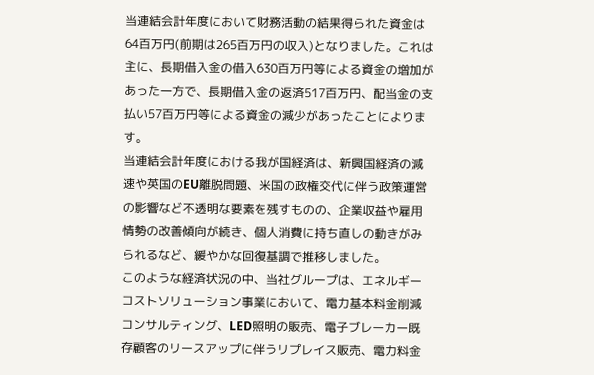当連結会計年度において財務活動の結果得られた資金は64百万円(前期は265百万円の収入)となりました。これは主に、長期借入金の借入630百万円等による資金の増加があった一方で、長期借入金の返済517百万円、配当金の支払い57百万円等による資金の減少があったことによります。
当連結会計年度における我が国経済は、新興国経済の減速や英国のEU離脱問題、米国の政権交代に伴う政策運営の影響など不透明な要素を残すものの、企業収益や雇用情勢の改善傾向が続き、個人消費に持ち直しの動きがみられるなど、緩やかな回復基調で推移しました。
このような経済状況の中、当社グループは、エネルギーコストソリューション事業において、電力基本料金削減コンサルティング、LED照明の販売、電子ブレーカー既存顧客のリースアップに伴うリプレイス販売、電力料金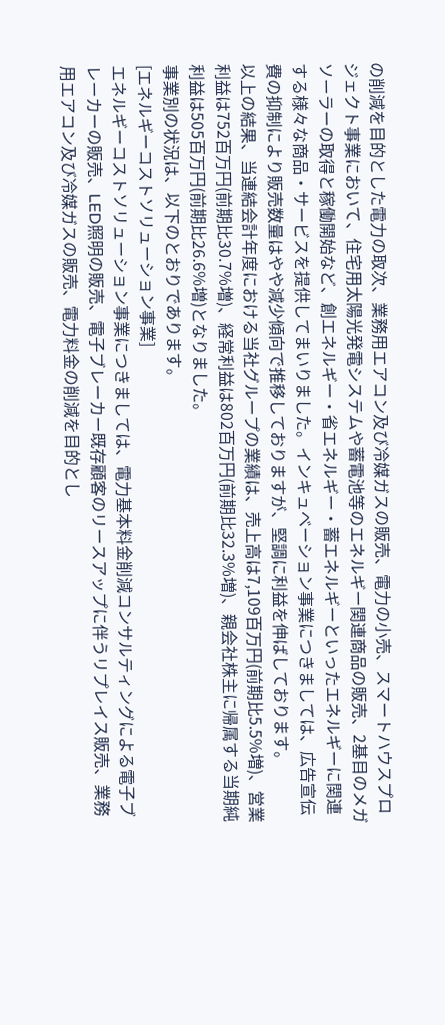の削減を目的とした電力の取次、業務用エアコン及び冷媒ガスの販売、電力の小売、スマートハウスプロジェクト事業において、住宅用太陽光発電システムや蓄電池等のエネルギー関連商品の販売、2基目のメガソーラーの取得と稼働開始など、創エネルギー・省エネルギー・蓄エネルギーといったエネルギーに関連する様々な商品・サービスを提供してまいりました。インキュベーション事業につきましては、広告宣伝費の抑制により販売数量はやや減少傾向で推移しておりますが、堅調に利益を伸ばしております。
以上の結果、当連結会計年度における当社グループの業績は、売上高は7,109百万円(前期比5.5%増)、営業利益は752百万円(前期比30.7%増)、経常利益は802百万円(前期比32.3%増)、親会社株主に帰属する当期純利益は505百万円(前期比26.6%増)となりました。
事業別の状況は、以下のとおりであります。
[エネルギーコストソリューション事業]
エネルギーコストソリューション事業につきましては、電力基本料金削減コンサルティングによる電子ブレーカーの販売、LED照明の販売、電子ブレーカー既存顧客のリースアップに伴うリプレイス販売、業務用エアコン及び冷媒ガスの販売、電力料金の削減を目的とし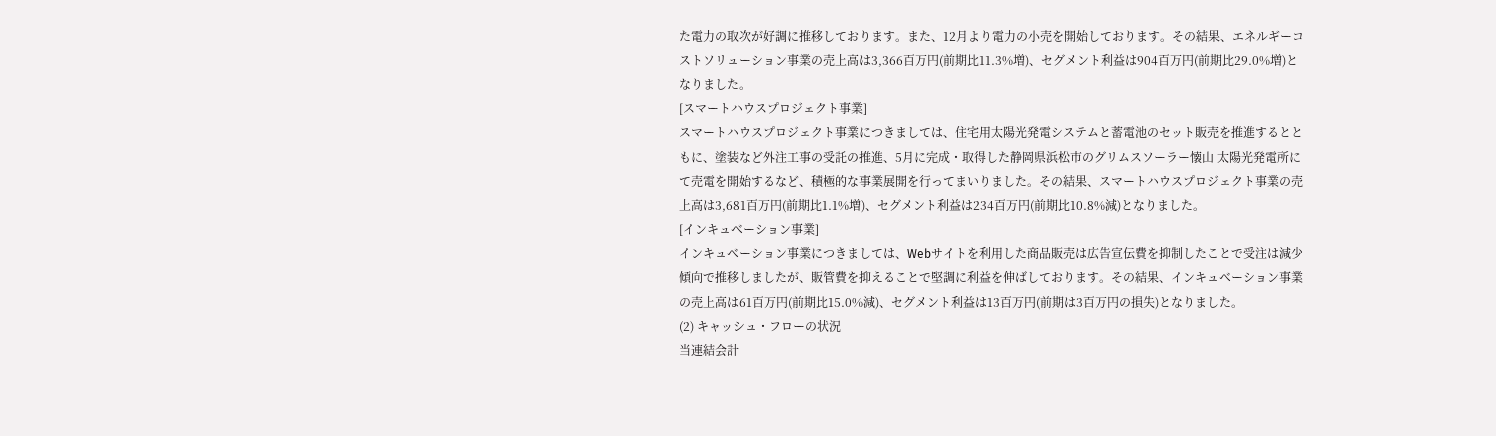た電力の取次が好調に推移しております。また、12月より電力の小売を開始しております。その結果、エネルギーコストソリューション事業の売上高は3,366百万円(前期比11.3%増)、セグメント利益は904百万円(前期比29.0%増)となりました。
[スマートハウスプロジェクト事業]
スマートハウスプロジェクト事業につきましては、住宅用太陽光発電システムと蓄電池のセット販売を推進するとともに、塗装など外注工事の受託の推進、5月に完成・取得した静岡県浜松市のグリムスソーラー懐山 太陽光発電所にて売電を開始するなど、積極的な事業展開を行ってまいりました。その結果、スマートハウスプロジェクト事業の売上高は3,681百万円(前期比1.1%増)、セグメント利益は234百万円(前期比10.8%減)となりました。
[インキュベーション事業]
インキュベーション事業につきましては、Webサイトを利用した商品販売は広告宣伝費を抑制したことで受注は減少傾向で推移しましたが、販管費を抑えることで堅調に利益を伸ばしております。その結果、インキュベーション事業の売上高は61百万円(前期比15.0%減)、セグメント利益は13百万円(前期は3百万円の損失)となりました。
(2) キャッシュ・フローの状況
当連結会計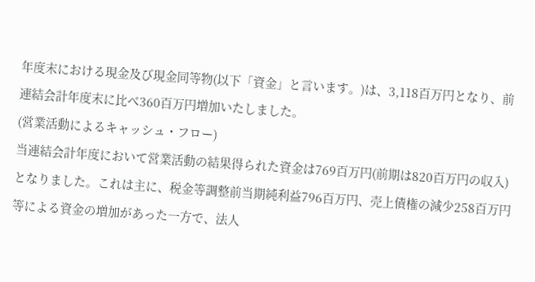年度末における現金及び現金同等物(以下「資金」と言います。)は、3,118百万円となり、前連結会計年度末に比べ360百万円増加いたしました。
(営業活動によるキャッシュ・フロー)
当連結会計年度において営業活動の結果得られた資金は769百万円(前期は820百万円の収入)となりました。これは主に、税金等調整前当期純利益796百万円、売上債権の減少258百万円等による資金の増加があった一方で、法人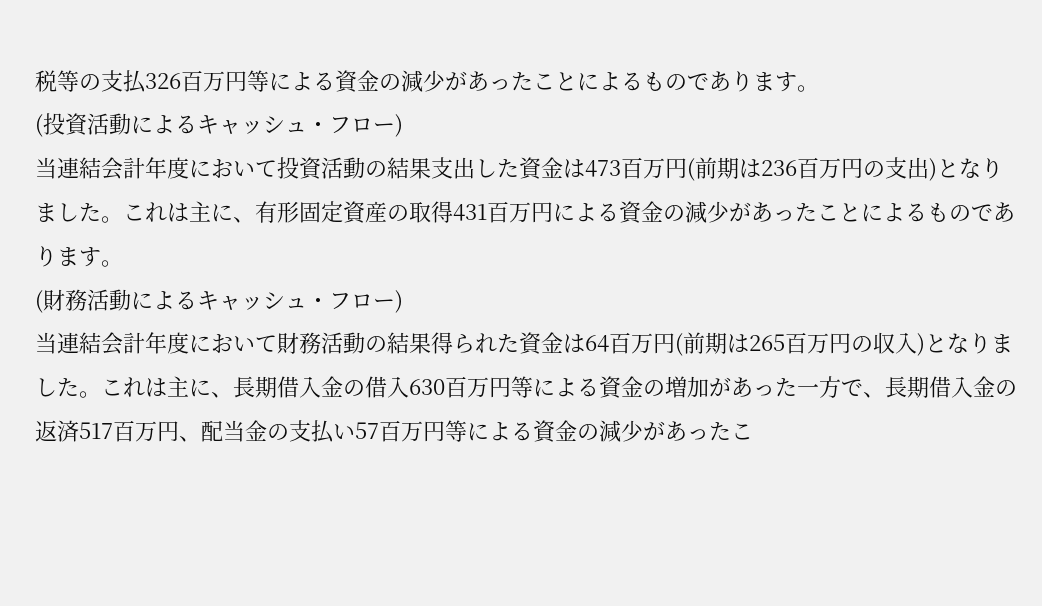税等の支払326百万円等による資金の減少があったことによるものであります。
(投資活動によるキャッシュ・フロー)
当連結会計年度において投資活動の結果支出した資金は473百万円(前期は236百万円の支出)となりました。これは主に、有形固定資産の取得431百万円による資金の減少があったことによるものであります。
(財務活動によるキャッシュ・フロー)
当連結会計年度において財務活動の結果得られた資金は64百万円(前期は265百万円の収入)となりました。これは主に、長期借入金の借入630百万円等による資金の増加があった一方で、長期借入金の返済517百万円、配当金の支払い57百万円等による資金の減少があったこ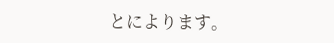とによります。